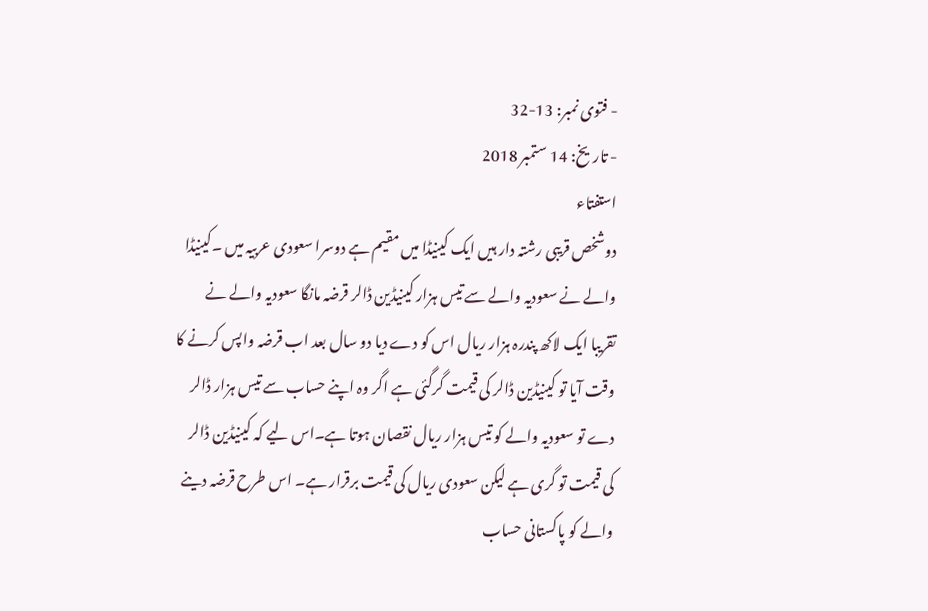- فتوی نمبر: 13-32
- تاریخ: 14 ستمبر 2018
استفتاء
دوشخص قریبی رشتہ دار ہیں ایک کینیڈا میں مقیم ہے دوسرا سعودی عربیہ میں ۔کینیڈا والے نے سعودیہ والے سے تیس ہزار کینیڈین ڈالر قرضہ مانگا سعودیہ والے نے تقریبا ایک لاکھ پندرہ ہزار ریال اس کو دے دیا دو سال بعد اب قرضہ واپس کرنے کا وقت آیا تو کینیڈین ڈالر کی قیمت گرگئی ہے اگر وہ اپنے حساب سے تیس ہزار ڈالر دے تو سعودیہ والے کو تیس ہزار ریال نقصان ہوتا ہے۔اس لیے کہ کینیڈین ڈالر کی قیمت تو گری ہے لیکن سعودی ریال کی قیمت برقرار ہے۔ اس طرح قرضہ دینے والے کو پاکستانی حساب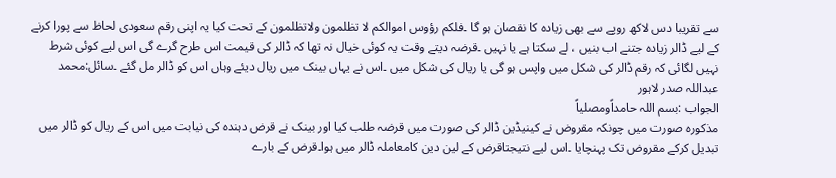سے تقریبا دس لاکھ روپے سے بھی زیادہ کا نقصان ہو گا ۔فلکم رؤوس اموالکم لا تظلمون ولاتظلمون کے تحت کیا یہ اپنی رقم سعودی لحاظ سے پورا کرنے کے لیے ڈالر زیادہ جتنے اب بنیں ، لے سکتا ہے یا نہیں ۔قرضہ دیتے وقت یہ کوئی خیال نہ تھا کہ ڈالر کی قیمت اس طرح گرے گی اس لیے کوئی شرط نہیں لگائی کہ رقم ڈالر کی شکل میں واپس ہو گی یا ریال کی شکل میں ۔اس نے یہاں بینک میں ریال دیئے وہاں اس کو ڈالر مل گئے ۔سائل:محمد عبداللہ صدر لاہور
الجواب :بسم اللہ حامداًومصلیاً
مذکورہ صورت میں چونکہ مقروض نے کینیڈین ڈالر کی صورت میں قرضہ طلب کیا اور بینک نے قرض دہندہ کی نیابت میں اس کے ریال کو ڈالر میں تبدیل کرکے مقروض تک پہنچایا ۔اس لیے نتیجتاقرض کے لین دین کامعاملہ ڈالر میں ہوا۔قرض کے بارے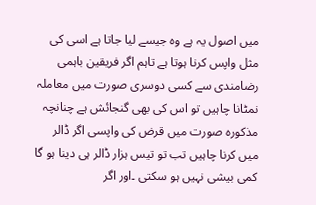میں اصول یہ ہے وہ جیسے لیا جاتا ہے اسی کی مثل واپس کرنا ہوتا ہے تاہم اگر فریقین باہمی رضامندی سے کسی دوسری صورت میں معاملہ نمٹانا چاہیں تو اس کی بھی گنجائش ہے چنانچہ مذکورہ صورت میں قرض کی واپسی اگر ڈالر میں کرنا چاہیں تب تو تیس ہزار ڈالر ہی دینا ہو گا کمی بیشی نہیں ہو سکتی ۔اور اگر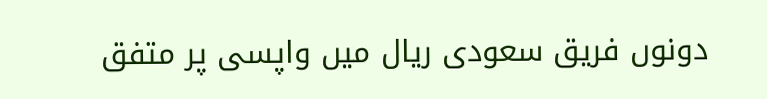دونوں فریق سعودی ریال میں واپسی پر متفق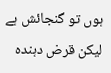ہوں تو گنجائش ہے لیکن قرض دہندہ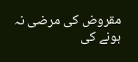مقروض کی مرضی نہ ہونے کی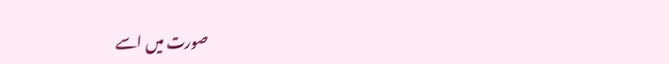صورت میں اسے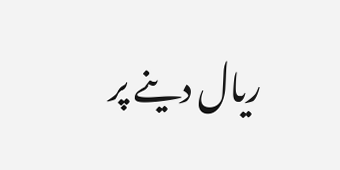ریال دینے پر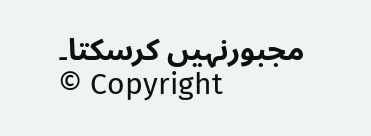مجبورنہیں کرسکتا۔
© Copyright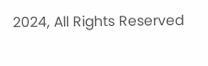2024, All Rights Reserved